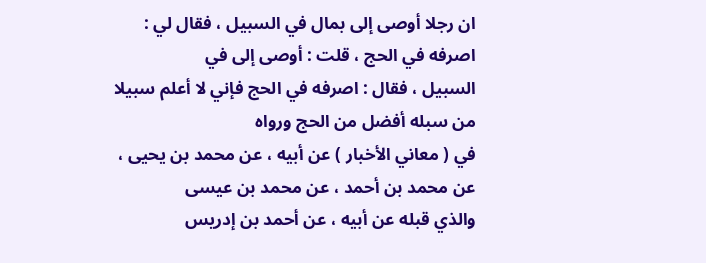ان رجلا أوصى إلى بمال في السبيل ، فقال لي : اصرفه في الحج ، قلت : أوصى إلى في
السبيل ، فقال : اصرفه في الحج فإني لا أعلم سبيلا من سبله أفضل من الحج ورواه
في ( معاني الأخبار ) عن أبيه ، عن محمد بن يحيى ، عن محمد بن أحمد ، عن محمد بن عيسى
والذي قبله عن أبيه ، عن أحمد بن إدريس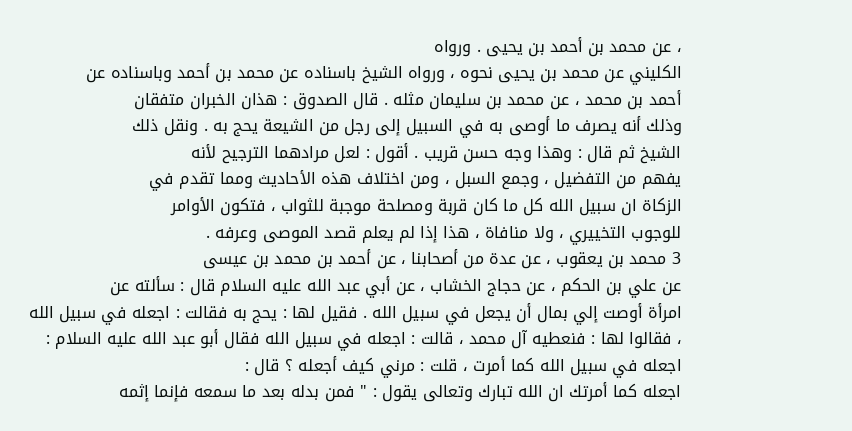، عن محمد بن أحمد بن يحيى . ورواه
الكليني عن محمد بن يحيى نحوه ، ورواه الشيخ باسناده عن محمد بن أحمد وباسناده عن
أحمد بن محمد ، عن محمد بن سليمان مثله . قال الصدوق : هذان الخبران متفقان
وذلك أنه يصرف ما أوصى به في السبيل إلى رجل من الشيعة يحج به . ونقل ذلك
الشيخ ثم قال : وهذا وجه حسن قريب . أقول : لعل مرادهما الترجيح لأنه
يفهم من التفضيل ، وجمع السبل ، ومن اختلاف هذه الأحاديث ومما تقدم في
الزكاة ان سبيل الله كل ما كان قربة ومصلحة موجبة للثواب ، فتكون الأوامر
للوجوب التخييري ، ولا منافاة ، هذا إذا لم يعلم قصد الموصى وعرفه .
3 محمد بن يعقوب ، عن عدة من أصحابنا ، عن أحمد بن محمد بن عيسى
عن علي بن الحكم ، عن حجاج الخشاب ، عن أبي عبد الله عليه السلام قال : سألته عن
امرأة أوصت إلي بمال أن يجعل في سبيل الله . فقيل لها : يحج به فقالت : اجعله في سبيل الله ، فقالوا لها : فنعطيه آل محمد ، قالت : اجعله في سبيل الله فقال أبو عبد الله عليه السلام : اجعله في سبيل الله كما أمرت ، قلت : مرني كيف أجعله ؟ قال :
اجعله كما أمرتك ان الله تبارك وتعالى يقول : " فمن بدله بعد ما سمعه فإنما إثمه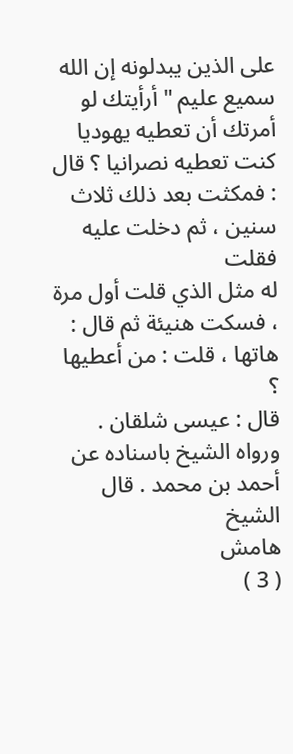على الذين يبدلونه إن الله سميع عليم " أرأيتك لو أمرتك أن تعطيه يهوديا
كنت تعطيه نصرانيا ؟ قال : فمكثت بعد ذلك ثلاث سنين ، ثم دخلت عليه فقلت
له مثل الذي قلت أول مرة ، فسكت هنيئة ثم قال : هاتها ، قلت : من أعطيها ؟
قال : عيسى شلقان . ورواه الشيخ باسناده عن أحمد بن محمد . قال الشيخ
هامش
( 3 )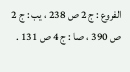الفروع : ج 2 ص 238 ، يب : ج 2 ص 390 ، صا : ج 4 ص 131 .